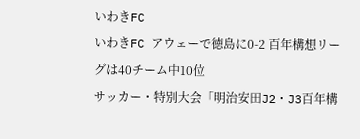いわきFC
いわきFC アウェーで徳島に0-2 百年構想リーグは40チーム中10位
サッカー・特別大会「明治安田J2・J3百年構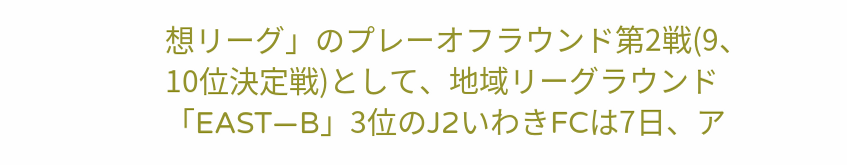想リーグ」のプレーオフラウンド第2戦(9、10位決定戦)として、地域リーグラウンド「EAST―B」3位のJ2いわきFCは7日、ア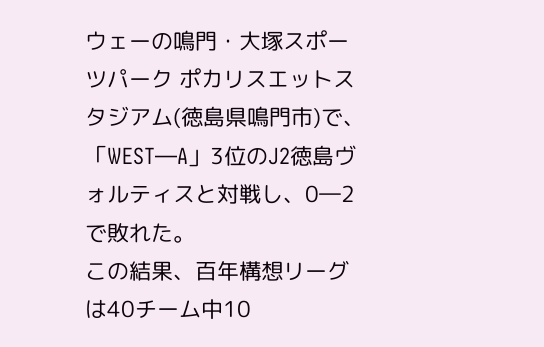ウェーの鳴門・大塚スポーツパーク ポカリスエットスタジアム(徳島県鳴門市)で、「WEST―A」3位のJ2徳島ヴォルティスと対戦し、0―2で敗れた。
この結果、百年構想リーグは40チーム中10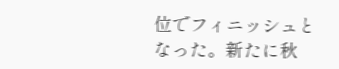位でフィニッシュとなった。新たに秋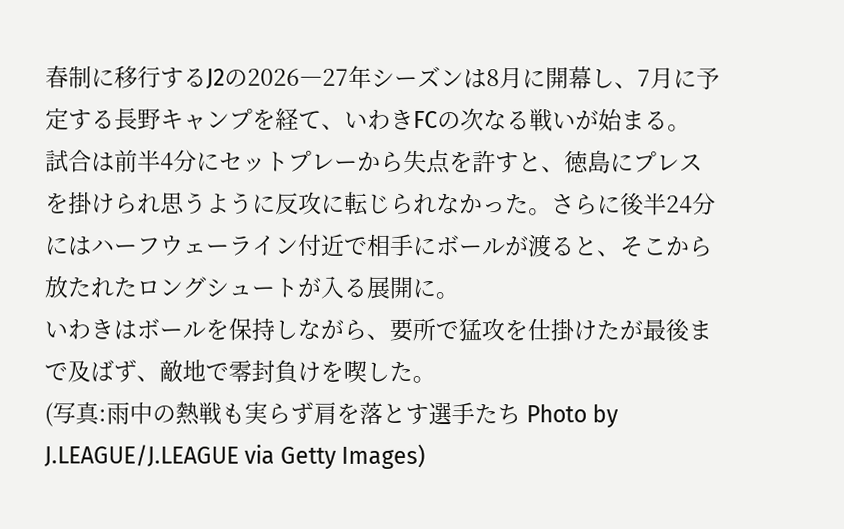春制に移行するJ2の2026―27年シーズンは8月に開幕し、7月に予定する長野キャンプを経て、いわきFCの次なる戦いが始まる。
試合は前半4分にセットプレーから失点を許すと、徳島にプレスを掛けられ思うように反攻に転じられなかった。さらに後半24分にはハーフウェーライン付近で相手にボールが渡ると、そこから放たれたロングシュートが入る展開に。
いわきはボールを保持しながら、要所で猛攻を仕掛けたが最後まで及ばず、敵地で零封負けを喫した。
(写真:雨中の熱戦も実らず肩を落とす選手たち Photo by J.LEAGUE/J.LEAGUE via Getty Images)